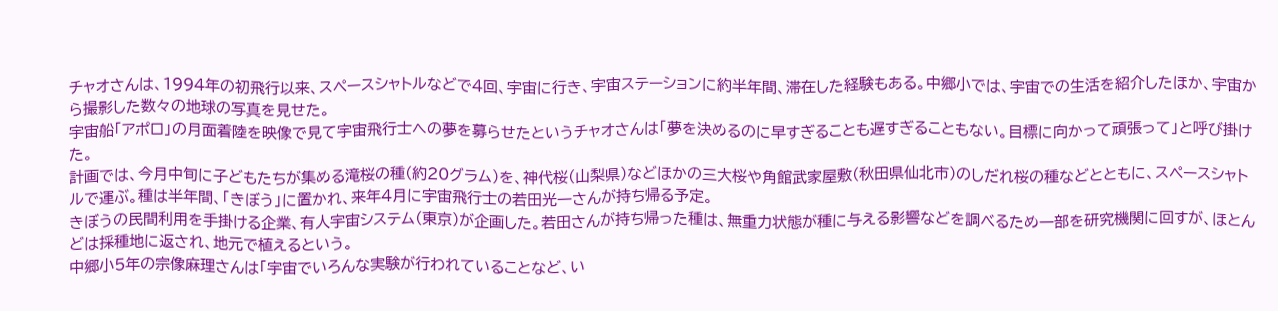チャオさんは、1994年の初飛行以来、スペースシャトルなどで4回、宇宙に行き、宇宙ステーションに約半年間、滞在した経験もある。中郷小では、宇宙での生活を紹介したほか、宇宙から撮影した数々の地球の写真を見せた。
宇宙船「アポロ」の月面着陸を映像で見て宇宙飛行士への夢を募らせたというチャオさんは「夢を決めるのに早すぎることも遅すぎることもない。目標に向かって頑張って」と呼び掛けた。
計画では、今月中旬に子どもたちが集める滝桜の種(約20グラム)を、神代桜(山梨県)などほかの三大桜や角館武家屋敷(秋田県仙北市)のしだれ桜の種などとともに、スペースシャトルで運ぶ。種は半年間、「きぼう」に置かれ、来年4月に宇宙飛行士の若田光一さんが持ち帰る予定。
きぼうの民間利用を手掛ける企業、有人宇宙システム(東京)が企画した。若田さんが持ち帰った種は、無重力状態が種に与える影響などを調べるため一部を研究機関に回すが、ほとんどは採種地に返され、地元で植えるという。
中郷小5年の宗像麻理さんは「宇宙でいろんな実験が行われていることなど、い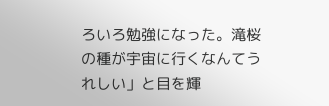ろいろ勉強になった。滝桜の種が宇宙に行くなんてうれしい」と目を輝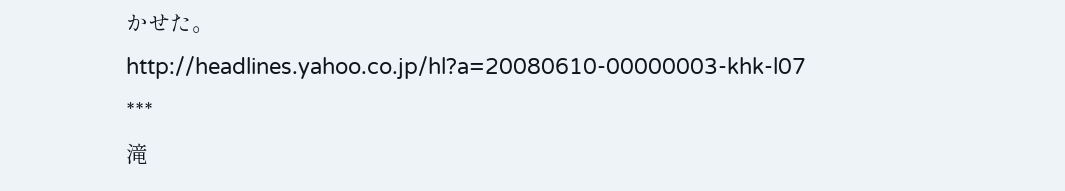かせた。
http://headlines.yahoo.co.jp/hl?a=20080610-00000003-khk-l07
***
滝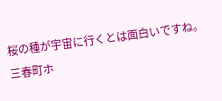桜の種が宇宙に行くとは面白いですね。
三春町ホ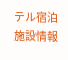テル宿泊施設情報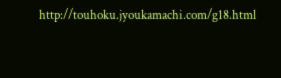http://touhoku.jyoukamachi.com/g18.html